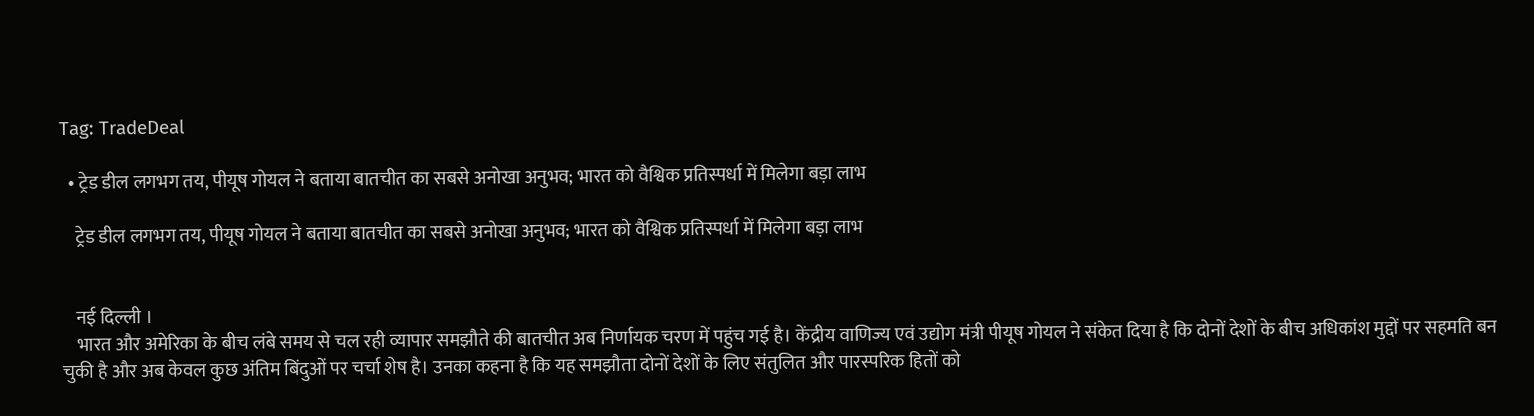Tag: TradeDeal

  • ट्रेड डील लगभग तय, पीयूष गोयल ने बताया बातचीत का सबसे अनोखा अनुभव; भारत को वैश्विक प्रतिस्पर्धा में मिलेगा बड़ा लाभ

    ट्रेड डील लगभग तय, पीयूष गोयल ने बताया बातचीत का सबसे अनोखा अनुभव; भारत को वैश्विक प्रतिस्पर्धा में मिलेगा बड़ा लाभ


    नई दिल्ली ।
    भारत और अमेरिका के बीच लंबे समय से चल रही व्यापार समझौते की बातचीत अब निर्णायक चरण में पहुंच गई है। केंद्रीय वाणिज्य एवं उद्योग मंत्री पीयूष गोयल ने संकेत दिया है कि दोनों देशों के बीच अधिकांश मुद्दों पर सहमति बन चुकी है और अब केवल कुछ अंतिम बिंदुओं पर चर्चा शेष है। उनका कहना है कि यह समझौता दोनों देशों के लिए संतुलित और पारस्परिक हितों को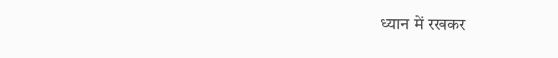ध्यान में रखकर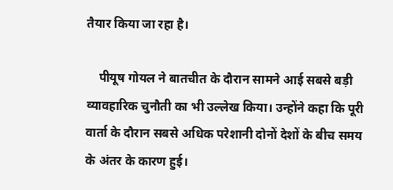तैयार किया जा रहा है।

    पीयूष गोयल ने बातचीत के दौरान सामने आई सबसे बड़ी व्यावहारिक चुनौती का भी उल्लेख किया। उन्होंने कहा कि पूरी वार्ता के दौरान सबसे अधिक परेशानी दोनों देशों के बीच समय के अंतर के कारण हुई।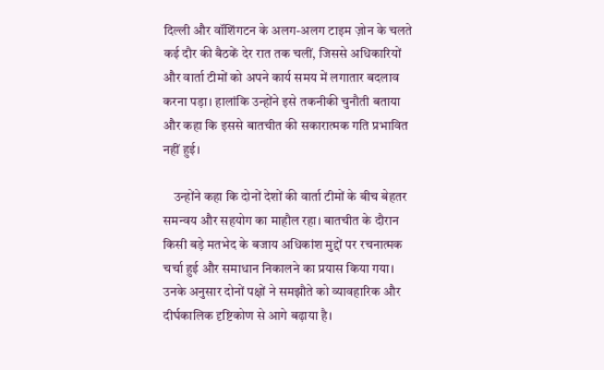दिल्ली और वॉशिंगटन के अलग-अलग टाइम ज़ोन के चलते कई दौर की बैठकें देर रात तक चलीं, जिससे अधिकारियों और वार्ता टीमों को अपने कार्य समय में लगातार बदलाव करना पड़ा। हालांकि उन्होंने इसे तकनीकी चुनौती बताया और कहा कि इससे बातचीत की सकारात्मक गति प्रभावित नहीं हुई।

    उन्होंने कहा कि दोनों देशों की वार्ता टीमों के बीच बेहतर समन्वय और सहयोग का माहौल रहा। बातचीत के दौरान किसी बड़े मतभेद के बजाय अधिकांश मुद्दों पर रचनात्मक चर्चा हुई और समाधान निकालने का प्रयास किया गया। उनके अनुसार दोनों पक्षों ने समझौते को व्यावहारिक और दीर्घकालिक दृष्टिकोण से आगे बढ़ाया है।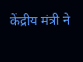केंद्रीय मंत्री ने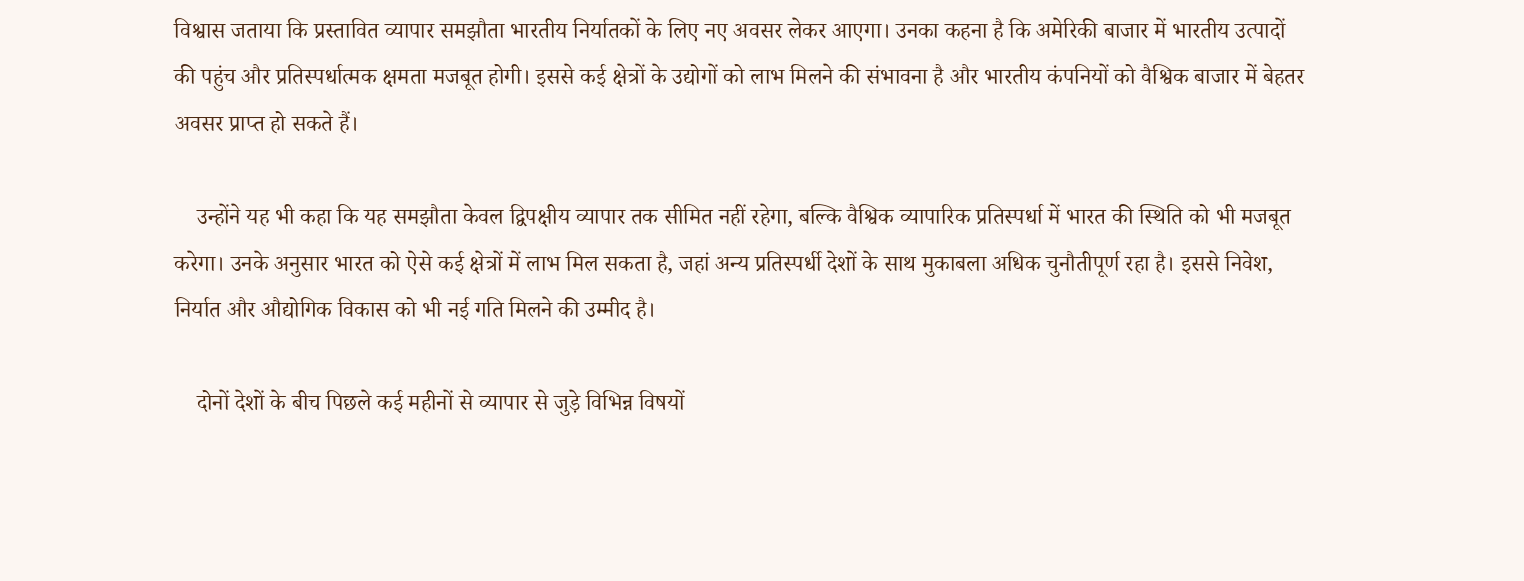विश्वास जताया कि प्रस्तावित व्यापार समझौता भारतीय निर्यातकों के लिए नए अवसर लेकर आएगा। उनका कहना है कि अमेरिकी बाजार में भारतीय उत्पादों की पहुंच और प्रतिस्पर्धात्मक क्षमता मजबूत होगी। इससे कई क्षेत्रों के उद्योगों को लाभ मिलने की संभावना है और भारतीय कंपनियों को वैश्विक बाजार में बेहतर अवसर प्राप्त हो सकते हैं।

    उन्होंने यह भी कहा कि यह समझौता केवल द्विपक्षीय व्यापार तक सीमित नहीं रहेगा, बल्कि वैश्विक व्यापारिक प्रतिस्पर्धा में भारत की स्थिति को भी मजबूत करेगा। उनके अनुसार भारत को ऐसे कई क्षेत्रों में लाभ मिल सकता है, जहां अन्य प्रतिस्पर्धी देशों के साथ मुकाबला अधिक चुनौतीपूर्ण रहा है। इससे निवेश, निर्यात और औद्योगिक विकास को भी नई गति मिलने की उम्मीद है।

    दोनों देशों के बीच पिछले कई महीनों से व्यापार से जुड़े विभिन्न विषयों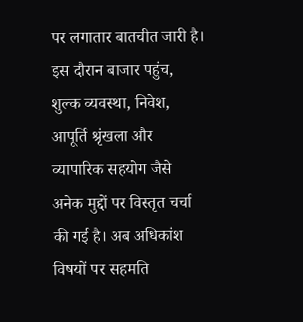पर लगातार बातचीत जारी है। इस दौरान बाजार पहुंच, शुल्क व्यवस्था, निवेश, आपूर्ति श्रृंखला और व्यापारिक सहयोग जैसे अनेक मुद्दों पर विस्तृत चर्चा की गई है। अब अधिकांश विषयों पर सहमति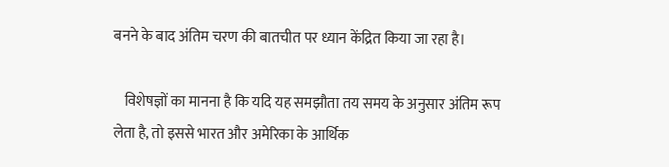बनने के बाद अंतिम चरण की बातचीत पर ध्यान केंद्रित किया जा रहा है।

    विशेषज्ञों का मानना है कि यदि यह समझौता तय समय के अनुसार अंतिम रूप लेता है, तो इससे भारत और अमेरिका के आर्थिक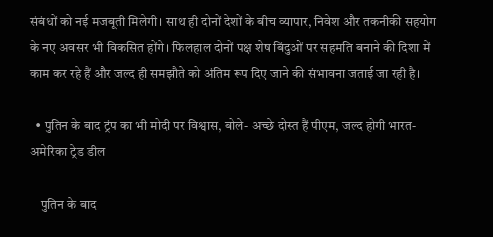संबंधों को नई मजबूती मिलेगी। साथ ही दोनों देशों के बीच व्यापार, निवेश और तकनीकी सहयोग के नए अवसर भी विकसित होंगे। फिलहाल दोनों पक्ष शेष बिंदुओं पर सहमति बनाने की दिशा में काम कर रहे हैं और जल्द ही समझौते को अंतिम रूप दिए जाने की संभावना जताई जा रही है।

  • पुतिन के बाद ट्रंप का भी मोदी पर विश्वास, बोले- अच्छे दोस्त हैं पीएम, जल्द होगी भारत-अमेरिका ट्रेड डील

    पुतिन के बाद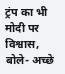ट्रंप का भी मोदी पर विश्वास, बोले- अच्छे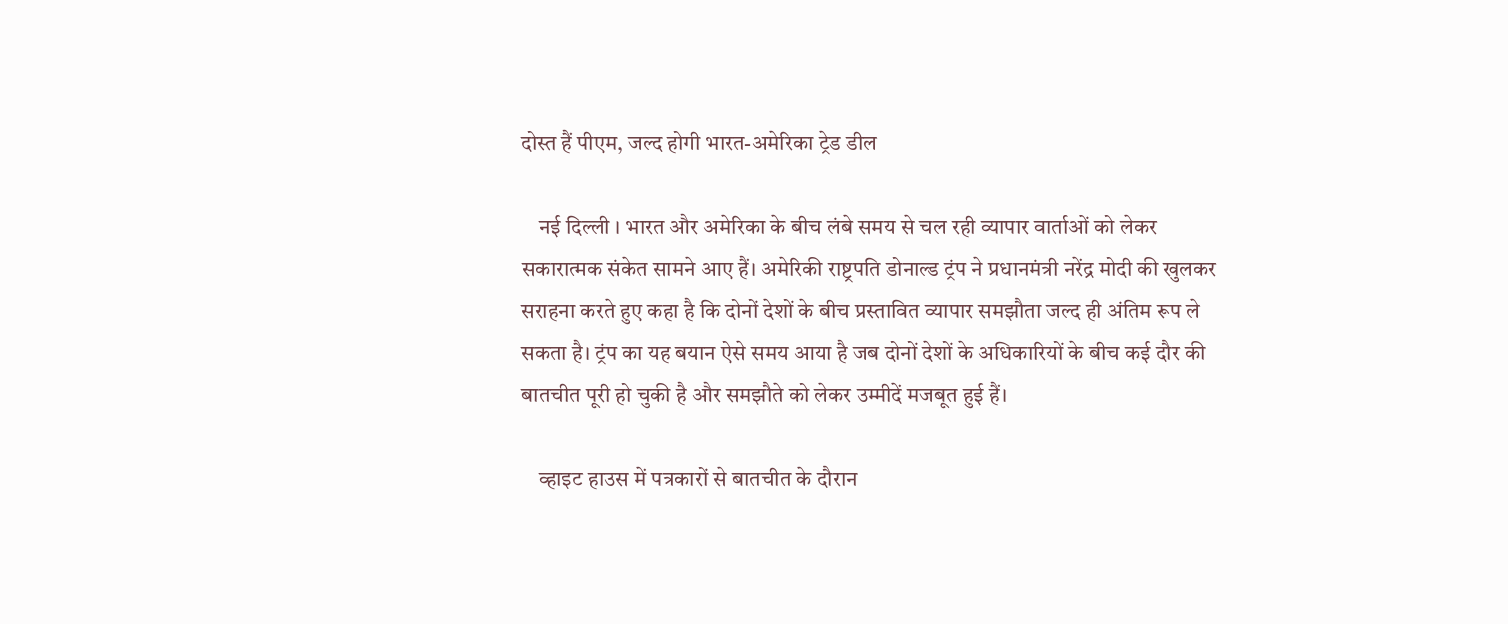दोस्त हैं पीएम, जल्द होगी भारत-अमेरिका ट्रेड डील

    नई दिल्ली । भारत और अमेरिका के बीच लंबे समय से चल रही व्यापार वार्ताओं को लेकर सकारात्मक संकेत सामने आए हैं। अमेरिकी राष्ट्रपति डोनाल्ड ट्रंप ने प्रधानमंत्री नरेंद्र मोदी की खुलकर सराहना करते हुए कहा है कि दोनों देशों के बीच प्रस्तावित व्यापार समझौता जल्द ही अंतिम रूप ले सकता है। ट्रंप का यह बयान ऐसे समय आया है जब दोनों देशों के अधिकारियों के बीच कई दौर की बातचीत पूरी हो चुकी है और समझौते को लेकर उम्मीदें मजबूत हुई हैं।

    व्हाइट हाउस में पत्रकारों से बातचीत के दौरान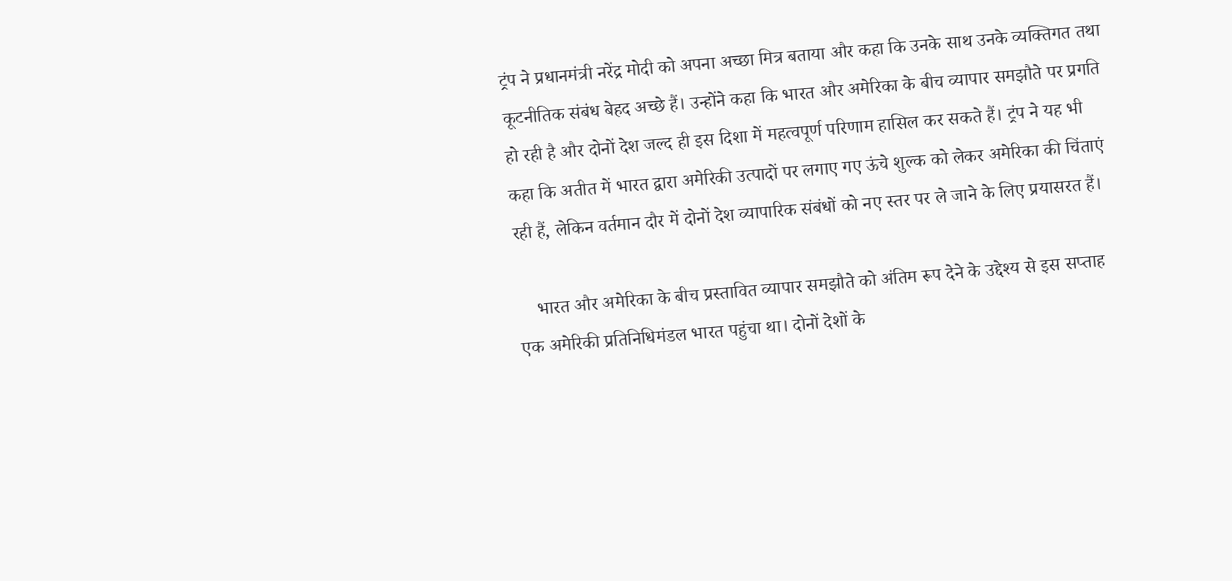ट्रंप ने प्रधानमंत्री नरेंद्र मोदी को अपना अच्छा मित्र बताया और कहा कि उनके साथ उनके व्यक्तिगत तथा कूटनीतिक संबंध बेहद अच्छे हैं। उन्होंने कहा कि भारत और अमेरिका के बीच व्यापार समझौते पर प्रगति हो रही है और दोनों देश जल्द ही इस दिशा में महत्वपूर्ण परिणाम हासिल कर सकते हैं। ट्रंप ने यह भी कहा कि अतीत में भारत द्वारा अमेरिकी उत्पादों पर लगाए गए ऊंचे शुल्क को लेकर अमेरिका की चिंताएं रही हैं, लेकिन वर्तमान दौर में दोनों देश व्यापारिक संबंधों को नए स्तर पर ले जाने के लिए प्रयासरत हैं।

    भारत और अमेरिका के बीच प्रस्तावित व्यापार समझौते को अंतिम रूप देने के उद्देश्य से इस सप्ताह एक अमेरिकी प्रतिनिधिमंडल भारत पहुंचा था। दोनों देशों के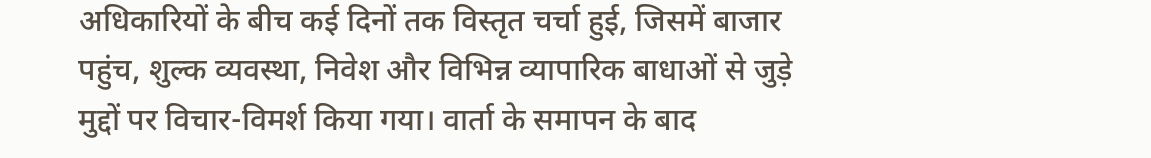अधिकारियों के बीच कई दिनों तक विस्तृत चर्चा हुई, जिसमें बाजार पहुंच, शुल्क व्यवस्था, निवेश और विभिन्न व्यापारिक बाधाओं से जुड़े मुद्दों पर विचार-विमर्श किया गया। वार्ता के समापन के बाद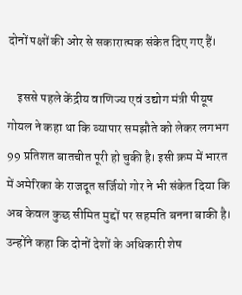दोनों पक्षों की ओर से सकारात्मक संकेत दिए गए हैं।

    इससे पहले केंद्रीय वाणिज्य एवं उद्योग मंत्री पीयूष गोयल ने कहा था कि व्यापार समझौते को लेकर लगभग 99 प्रतिशत बातचीत पूरी हो चुकी है। इसी क्रम में भारत में अमेरिका के राजदूत सर्जियो गोर ने भी संकेत दिया कि अब केवल कुछ सीमित मुद्दों पर सहमति बनना बाकी है। उन्होंने कहा कि दोनों देशों के अधिकारी शेष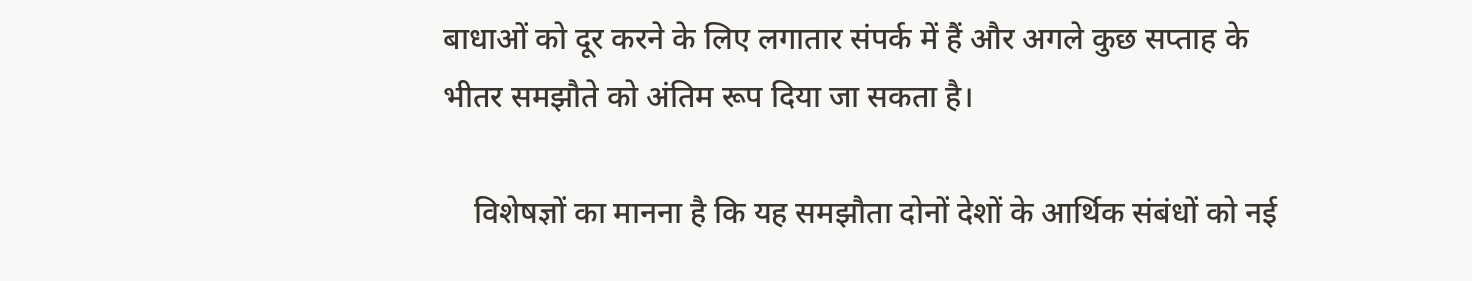बाधाओं को दूर करने के लिए लगातार संपर्क में हैं और अगले कुछ सप्ताह के भीतर समझौते को अंतिम रूप दिया जा सकता है।

    विशेषज्ञों का मानना है कि यह समझौता दोनों देशों के आर्थिक संबंधों को नई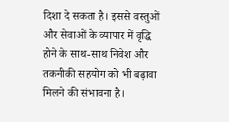दिशा दे सकता है। इससे वस्तुओं और सेवाओं के व्यापार में वृद्धि होने के साथ-साथ निवेश और तकनीकी सहयोग को भी बढ़ावा मिलने की संभावना है।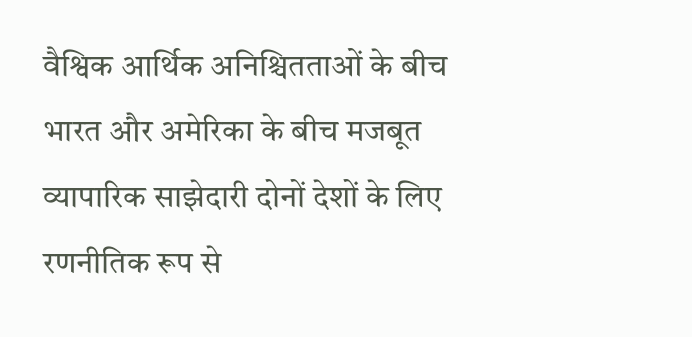वैश्विक आर्थिक अनिश्चितताओं के बीच भारत और अमेरिका के बीच मजबूत व्यापारिक साझेदारी दोनों देशों के लिए रणनीतिक रूप से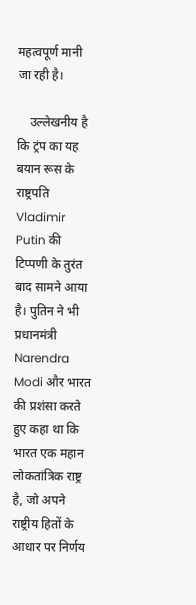महत्वपूर्ण मानी जा रही है।

    उल्लेखनीय है कि ट्रंप का यह बयान रूस के राष्ट्रपति Vladimir Putin की टिप्पणी के तुरंत बाद सामने आया है। पुतिन ने भी प्रधानमंत्री Narendra Modi और भारत की प्रशंसा करते हुए कहा था कि भारत एक महान लोकतांत्रिक राष्ट्र है, जो अपने राष्ट्रीय हितों के आधार पर निर्णय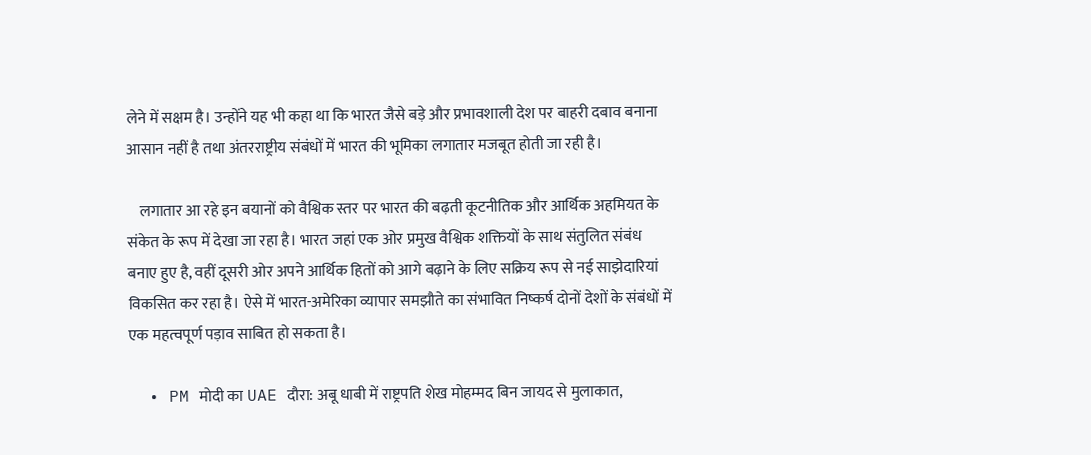लेने में सक्षम है। उन्होंने यह भी कहा था कि भारत जैसे बड़े और प्रभावशाली देश पर बाहरी दबाव बनाना आसान नहीं है तथा अंतरराष्ट्रीय संबंधों में भारत की भूमिका लगातार मजबूत होती जा रही है।

    लगातार आ रहे इन बयानों को वैश्विक स्तर पर भारत की बढ़ती कूटनीतिक और आर्थिक अहमियत के संकेत के रूप में देखा जा रहा है। भारत जहां एक ओर प्रमुख वैश्विक शक्तियों के साथ संतुलित संबंध बनाए हुए है, वहीं दूसरी ओर अपने आर्थिक हितों को आगे बढ़ाने के लिए सक्रिय रूप से नई साझेदारियां विकसित कर रहा है। ऐसे में भारत-अमेरिका व्यापार समझौते का संभावित निष्कर्ष दोनों देशों के संबंधों में एक महत्वपूर्ण पड़ाव साबित हो सकता है।

  • PM मोदी का UAE दौरा: अबू धाबी में राष्ट्रपति शेख मोहम्मद बिन जायद से मुलाकात,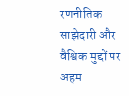रणनीतिक साझेदारी और वैश्विक मुद्दों पर अहम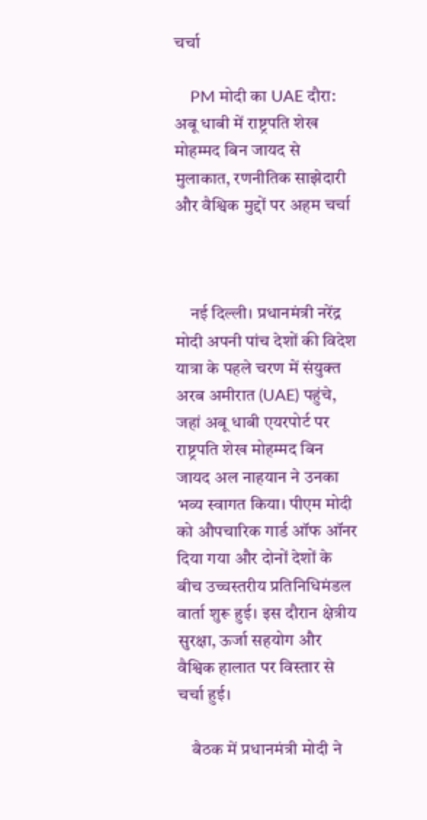चर्चा

    PM मोदी का UAE दौरा: अबू धाबी में राष्ट्रपति शेख मोहम्मद बिन जायद से मुलाकात, रणनीतिक साझेदारी और वैश्विक मुद्दों पर अहम चर्चा



    नई दिल्ली। प्रधानमंत्री नरेंद्र मोदी अपनी पांच देशों की विदेश यात्रा के पहले चरण में संयुक्त अरब अमीरात (UAE) पहुंचे, जहां अबू धाबी एयरपोर्ट पर राष्ट्रपति शेख मोहम्मद बिन जायद अल नाहयान ने उनका भव्य स्वागत किया। पीएम मोदी को औपचारिक गार्ड ऑफ ऑनर दिया गया और दोनों देशों के बीच उच्चस्तरीय प्रतिनिधिमंडल वार्ता शुरू हुई। इस दौरान क्षेत्रीय सुरक्षा, ऊर्जा सहयोग और वैश्विक हालात पर विस्तार से चर्चा हुई।

    बैठक में प्रधानमंत्री मोदी ने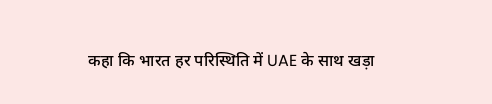कहा कि भारत हर परिस्थिति में UAE के साथ खड़ा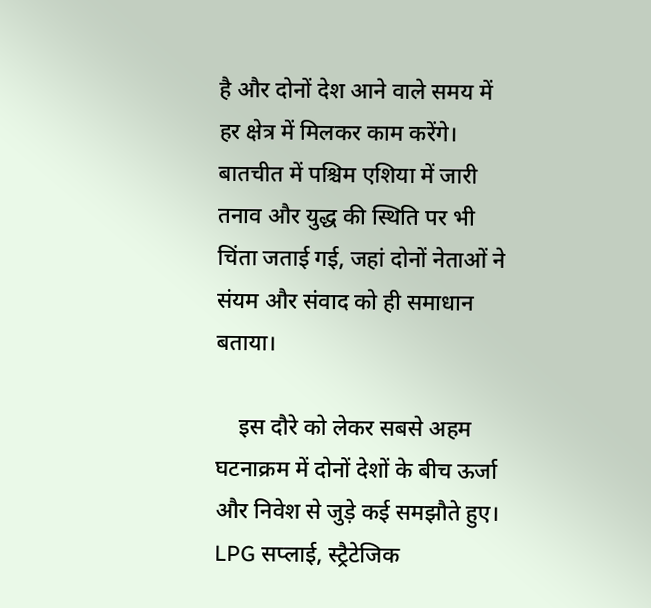है और दोनों देश आने वाले समय में हर क्षेत्र में मिलकर काम करेंगे। बातचीत में पश्चिम एशिया में जारी तनाव और युद्ध की स्थिति पर भी चिंता जताई गई, जहां दोनों नेताओं ने संयम और संवाद को ही समाधान बताया।

    इस दौरे को लेकर सबसे अहम घटनाक्रम में दोनों देशों के बीच ऊर्जा और निवेश से जुड़े कई समझौते हुए। LPG सप्लाई, स्ट्रैटेजिक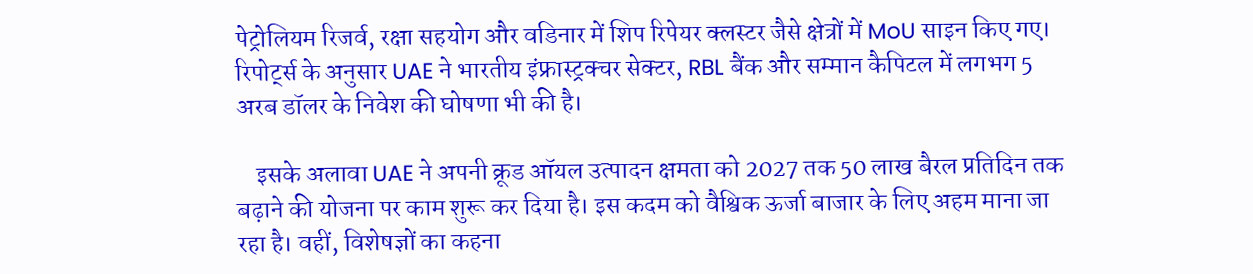पेट्रोलियम रिजर्व, रक्षा सहयोग और वडिनार में शिप रिपेयर क्लस्टर जैसे क्षेत्रों में MoU साइन किए गए। रिपोर्ट्स के अनुसार UAE ने भारतीय इंफ्रास्ट्रक्चर सेक्टर, RBL बैंक और सम्मान कैपिटल में लगभग 5 अरब डॉलर के निवेश की घोषणा भी की है।

    इसके अलावा UAE ने अपनी क्रूड ऑयल उत्पादन क्षमता को 2027 तक 50 लाख बैरल प्रतिदिन तक बढ़ाने की योजना पर काम शुरू कर दिया है। इस कदम को वैश्विक ऊर्जा बाजार के लिए अहम माना जा रहा है। वहीं, विशेषज्ञों का कहना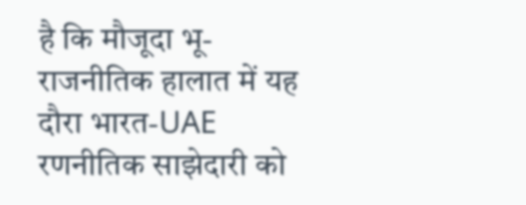है कि मौजूदा भू-राजनीतिक हालात में यह दौरा भारत-UAE रणनीतिक साझेदारी को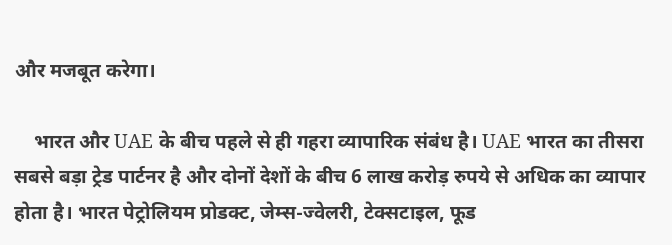और मजबूत करेगा।

    भारत और UAE के बीच पहले से ही गहरा व्यापारिक संबंध है। UAE भारत का तीसरा सबसे बड़ा ट्रेड पार्टनर है और दोनों देशों के बीच 6 लाख करोड़ रुपये से अधिक का व्यापार होता है। भारत पेट्रोलियम प्रोडक्ट, जेम्स-ज्वेलरी, टेक्सटाइल, फूड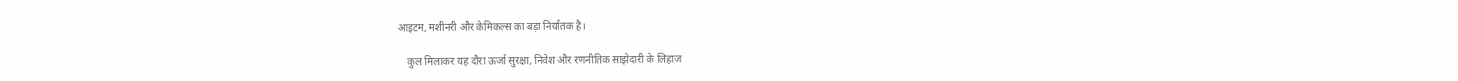आइटम, मशीनरी और केमिकल्स का बड़ा निर्यातक है।

    कुल मिलाकर यह दौरा ऊर्जा सुरक्षा, निवेश और रणनीतिक साझेदारी के लिहाज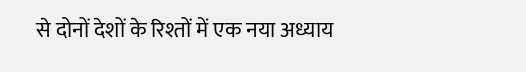से दोनों देशों के रिश्तों में एक नया अध्याय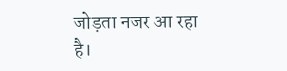जोड़ता नजर आ रहा है।